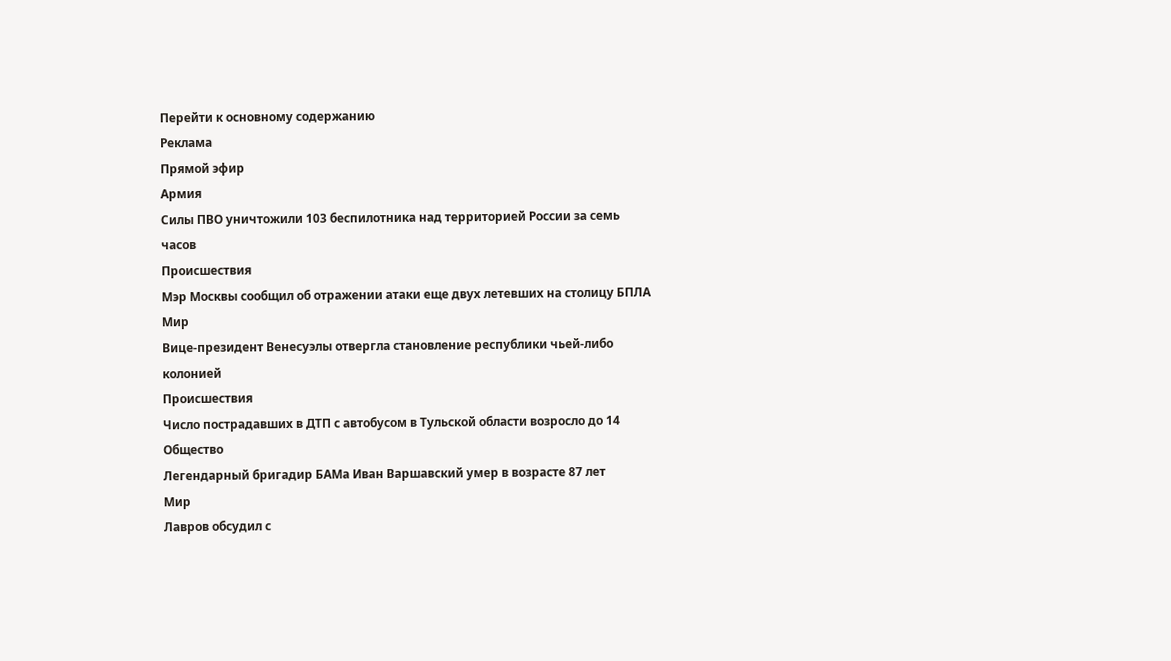Перейти к основному содержанию
Реклама
Прямой эфир
Армия
Силы ПВО уничтожили 103 беспилотника над территорией России за семь часов
Происшествия
Мэр Москвы сообщил об отражении атаки еще двух летевших на столицу БПЛА
Мир
Вице-президент Венесуэлы отвергла становление республики чьей-либо колонией
Происшествия
Число пострадавших в ДТП с автобусом в Тульской области возросло до 14
Общество
Легендарный бригадир БАМа Иван Варшавский умер в возрасте 87 лет
Мир
Лавров обсудил с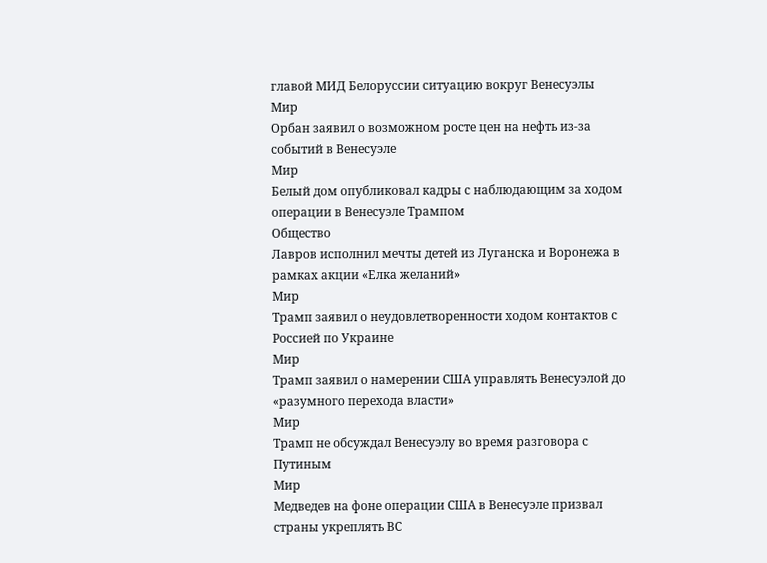главой МИД Белоруссии ситуацию вокруг Венесуэлы
Мир
Орбан заявил о возможном росте цен на нефть из-за событий в Венесуэле
Мир
Белый дом опубликовал кадры с наблюдающим за ходом операции в Венесуэле Трампом
Общество
Лавров исполнил мечты детей из Луганска и Воронежа в рамках акции «Елка желаний»
Мир
Трамп заявил о неудовлетворенности ходом контактов с Россией по Украине
Мир
Трамп заявил о намерении США управлять Венесуэлой до «разумного перехода власти»
Мир
Трамп не обсуждал Венесуэлу во время разговора с Путиным
Мир
Медведев на фоне операции США в Венесуэле призвал страны укреплять ВС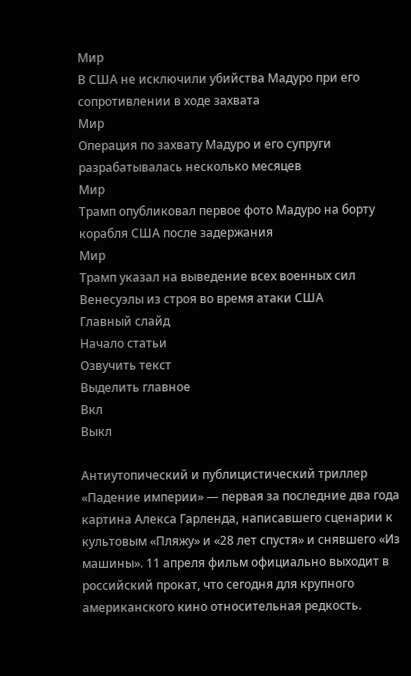Мир
В США не исключили убийства Мадуро при его сопротивлении в ходе захвата
Мир
Операция по захвату Мадуро и его супруги разрабатывалась несколько месяцев
Мир
Трамп опубликовал первое фото Мадуро на борту корабля США после задержания
Мир
Трамп указал на выведение всех военных сил Венесуэлы из строя во время атаки США
Главный слайд
Начало статьи
Озвучить текст
Выделить главное
Вкл
Выкл

Антиутопический и публицистический триллер «Падение империи» — первая за последние два года картина Алекса Гарленда, написавшего сценарии к культовым «Пляжу» и «28 лет спустя» и снявшего «Из машины». 11 апреля фильм официально выходит в российский прокат, что сегодня для крупного американского кино относительная редкость.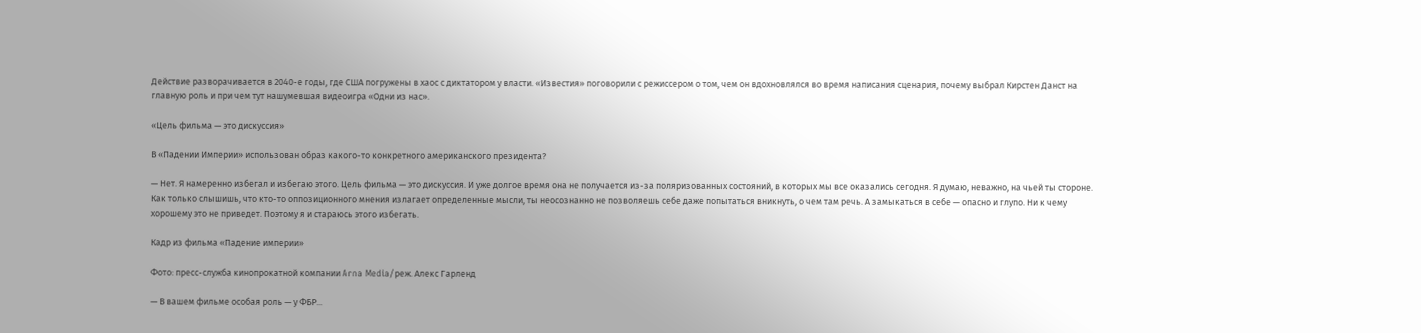Действие разворачивается в 2040-е годы, где США погружены в хаос с диктатором у власти. «Известия» поговорили с режиссером о том, чем он вдохновлялся во время написания сценария, почему выбрал Кирстен Данст на главную роль и при чем тут нашумевшая видеоигра «Одни из нас».

«Цель фильма — это дискуссия»

В «Падении Империи» использован образ какого-то конкретного американского президента?

— Нет. Я намеренно избегал и избегаю этого. Цель фильма — это дискуссия. И уже долгое время она не получается из-за поляризованных состояний, в которых мы все оказались сегодня. Я думаю, неважно, на чьей ты стороне. Как только слышишь, что кто-то оппозиционного мнения излагает определенные мысли, ты неосознанно не позволяешь себе даже попытаться вникнуть, о чем там речь. А замыкаться в себе — опасно и глупо. Ни к чему хорошему это не приведет. Поэтому я и стараюсь этого избегать.

Кадр из фильма «Падение империи»

Фото: пресс-служба кинопрокатной компании Arna Media/реж. Алекс Гарленд

— В вашем фильме особая роль — у ФБР...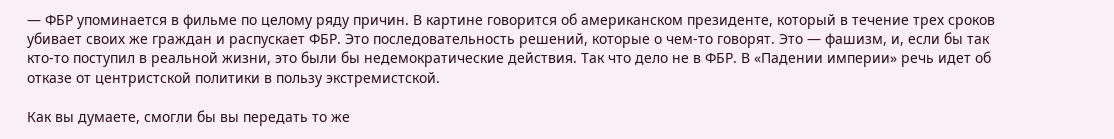— ФБР упоминается в фильме по целому ряду причин. В картине говорится об американском президенте, который в течение трех сроков убивает своих же граждан и распускает ФБР. Это последовательность решений, которые о чем-то говорят. Это — фашизм, и, если бы так кто-то поступил в реальной жизни, это были бы недемократические действия. Так что дело не в ФБР. В «Падении империи» речь идет об отказе от центристской политики в пользу экстремистской.

Как вы думаете, смогли бы вы передать то же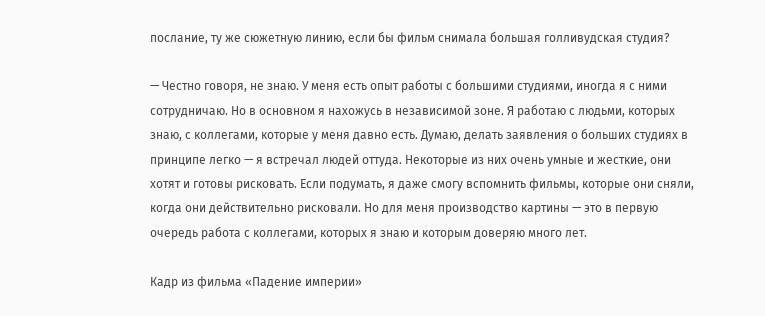послание, ту же сюжетную линию, если бы фильм снимала большая голливудская студия?

— Честно говоря, не знаю. У меня есть опыт работы с большими студиями, иногда я с ними сотрудничаю. Но в основном я нахожусь в независимой зоне. Я работаю с людьми, которых знаю, с коллегами, которые у меня давно есть. Думаю, делать заявления о больших студиях в принципе легко — я встречал людей оттуда. Некоторые из них очень умные и жесткие, они хотят и готовы рисковать. Если подумать, я даже смогу вспомнить фильмы, которые они сняли, когда они действительно рисковали. Но для меня производство картины — это в первую очередь работа с коллегами, которых я знаю и которым доверяю много лет.

Кадр из фильма «Падение империи»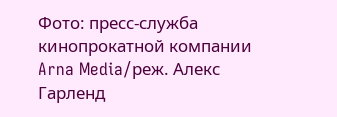Фото: пресс-служба кинопрокатной компании Arna Media/реж. Алекс Гарленд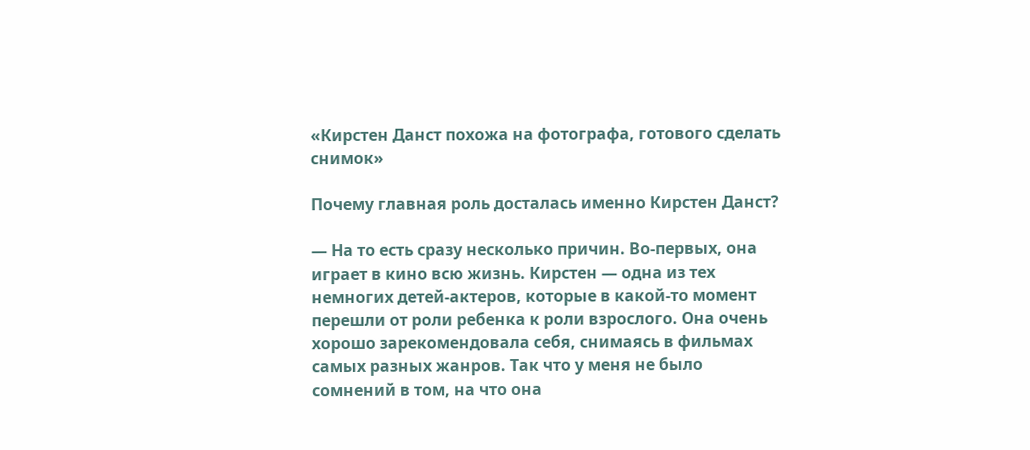«Кирстен Данст похожа на фотографа, готового сделать снимок»

Почему главная роль досталась именно Кирстен Данст?

— На то есть сразу несколько причин. Во-первых, она играет в кино всю жизнь. Кирстен — одна из тех немногих детей-актеров, которые в какой-то момент перешли от роли ребенка к роли взрослого. Она очень хорошо зарекомендовала себя, снимаясь в фильмах самых разных жанров. Так что у меня не было сомнений в том, на что она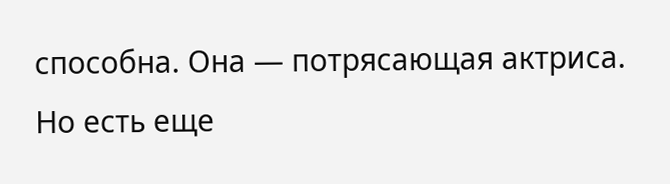способна. Она — потрясающая актриса. Но есть еще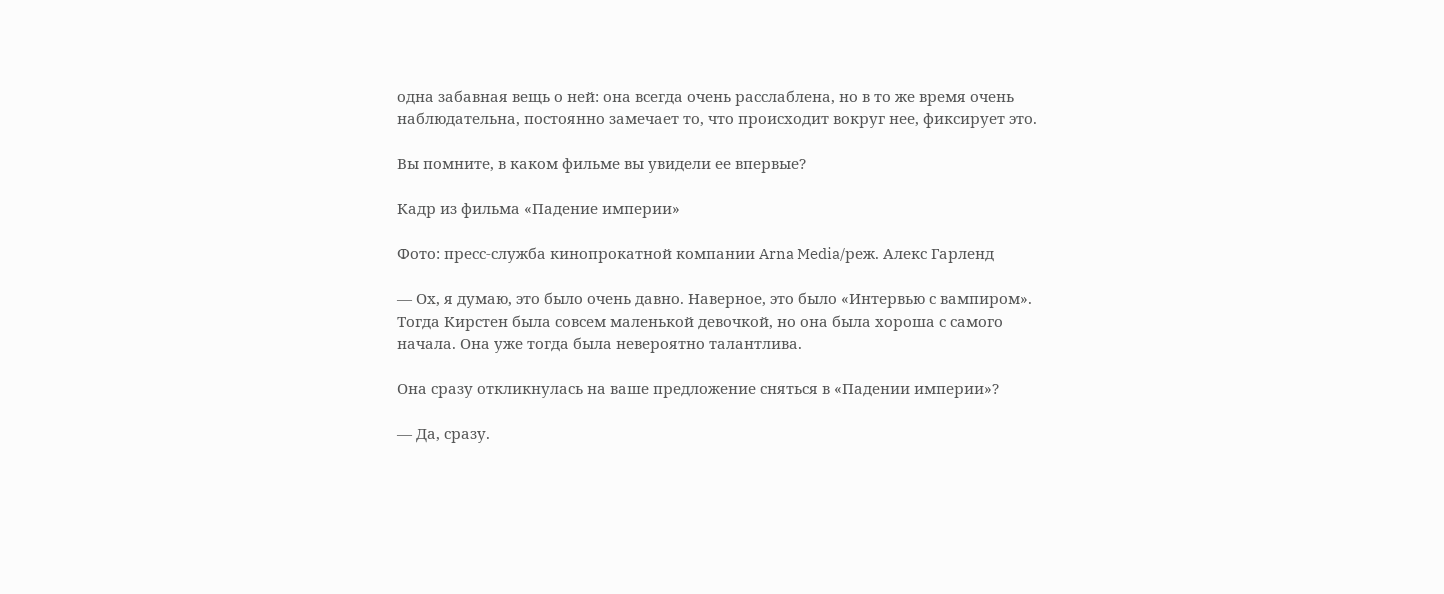одна забавная вещь о ней: она всегда очень расслаблена, но в то же время очень наблюдательна, постоянно замечает то, что происходит вокруг нее, фиксирует это.

Вы помните, в каком фильме вы увидели ее впервые?

Кадр из фильма «Падение империи»

Фото: пресс-служба кинопрокатной компании Arna Media/реж. Алекс Гарленд

— Ох, я думаю, это было очень давно. Наверное, это было «Интервью с вампиром». Тогда Кирстен была совсем маленькой девочкой, но она была хороша с самого начала. Она уже тогда была невероятно талантлива.

Она сразу откликнулась на ваше предложение сняться в «Падении империи»?

— Да, сразу.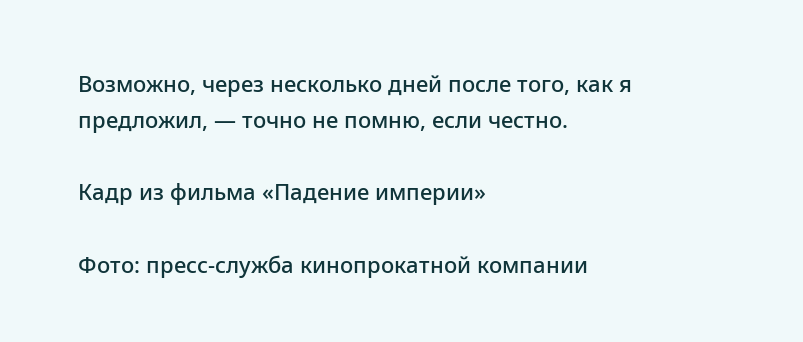Возможно, через несколько дней после того, как я предложил, — точно не помню, если честно.

Кадр из фильма «Падение империи»

Фото: пресс-служба кинопрокатной компании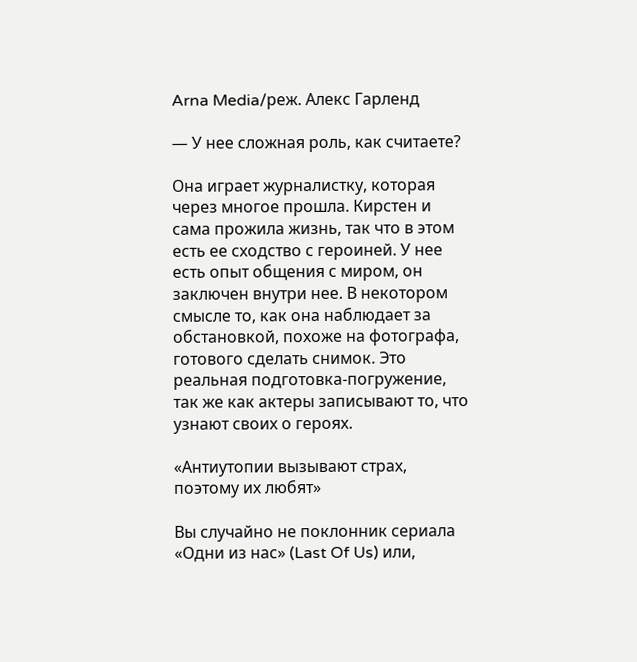Arna Media/реж. Алекс Гарленд

— У нее сложная роль, как считаете?

Она играет журналистку, которая через многое прошла. Кирстен и сама прожила жизнь, так что в этом есть ее сходство с героиней. У нее есть опыт общения с миром, он заключен внутри нее. В некотором смысле то, как она наблюдает за обстановкой, похоже на фотографа, готового сделать снимок. Это реальная подготовка-погружение, так же как актеры записывают то, что узнают своих о героях.

«Антиутопии вызывают страх, поэтому их любят»

Вы случайно не поклонник сериала «Одни из нас» (Last Of Us) или,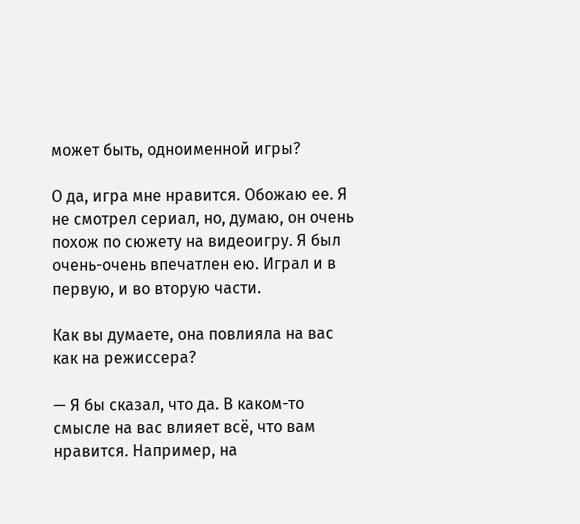может быть, одноименной игры?

О да, игра мне нравится. Обожаю ее. Я не смотрел сериал, но, думаю, он очень похож по сюжету на видеоигру. Я был очень-очень впечатлен ею. Играл и в первую, и во вторую части.

Как вы думаете, она повлияла на вас как на режиссера?

— Я бы сказал, что да. В каком-то смысле на вас влияет всё, что вам нравится. Например, на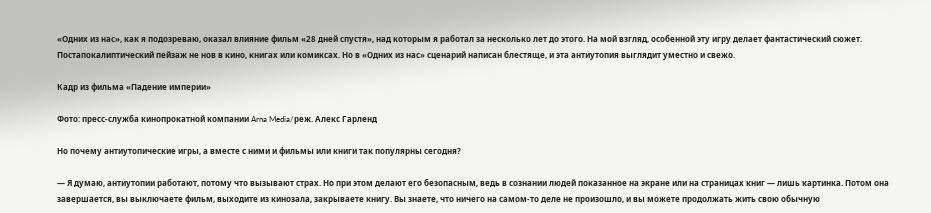«Одних из нас», как я подозреваю, оказал влияние фильм «28 дней спустя», над которым я работал за несколько лет до этого. На мой взгляд, особенной эту игру делает фантастический сюжет. Постапокалиптический пейзаж не нов в кино, книгах или комиксах. Но в «Одних из нас» сценарий написан блестяще, и эта антиутопия выглядит уместно и свежо.

Кадр из фильма «Падение империи»

Фото: пресс-служба кинопрокатной компании Arna Media/реж. Алекс Гарленд

Но почему антиутопические игры, а вместе с ними и фильмы или книги так популярны сегодня?

— Я думаю, антиутопии работают, потому что вызывают страх. Но при этом делают его безопасным, ведь в сознании людей показанное на экране или на страницах книг — лишь картинка. Потом она завершается, вы выключаете фильм, выходите из кинозала, закрываете книгу. Вы знаете, что ничего на самом-то деле не произошло, и вы можете продолжать жить свою обычную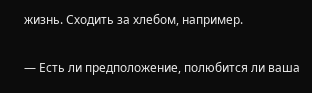жизнь. Сходить за хлебом, например.

— Есть ли предположение, полюбится ли ваша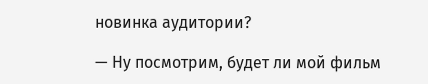новинка аудитории?

— Ну посмотрим, будет ли мой фильм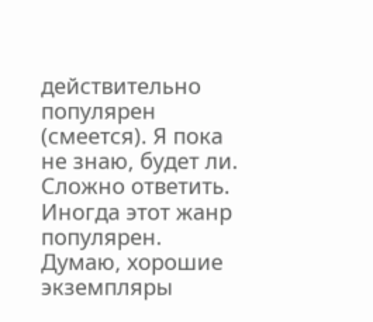действительно популярен (смеется). Я пока не знаю, будет ли. Сложно ответить. Иногда этот жанр популярен. Думаю, хорошие экземпляры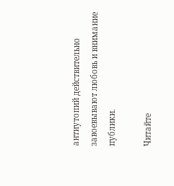антиутопий действительно завоевывают любовь и внимание публики.

Читайте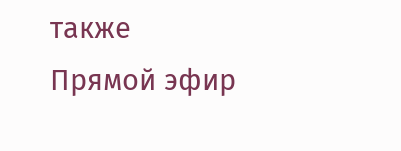также
Прямой эфир